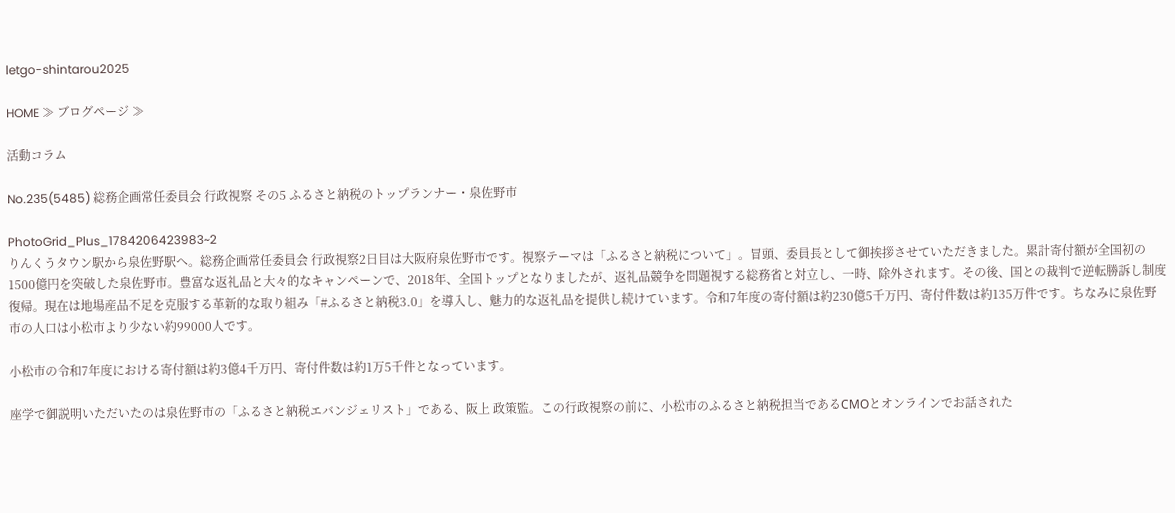letgo-shintarou2025

HOME ≫ ブログページ ≫

活動コラム

No.235(5485) 総務企画常任委員会 行政視察 その5 ふるさと納税のトップランナー・泉佐野市

PhotoGrid_Plus_1784206423983~2
りんくうタウン駅から泉佐野駅へ。総務企画常任委員会 行政視察2日目は大阪府泉佐野市です。視察テーマは「ふるさと納税について」。冒頭、委員長として御挨拶させていただきました。累計寄付額が全国初の1500億円を突破した泉佐野市。豊富な返礼品と大々的なキャンペーンで、2018年、全国トップとなりましたが、返礼品競争を問題視する総務省と対立し、一時、除外されます。その後、国との裁判で逆転勝訴し制度復帰。現在は地場産品不足を克服する革新的な取り組み「#ふるさと納税3.0」を導入し、魅力的な返礼品を提供し続けています。令和7年度の寄付額は約230億5千万円、寄付件数は約135万件です。ちなみに泉佐野市の人口は小松市より少ない約99000人です。

小松市の令和7年度における寄付額は約3億4千万円、寄付件数は約1万5千件となっています。

座学で御説明いただいたのは泉佐野市の「ふるさと納税エバンジェリスト」である、阪上 政策監。この行政視察の前に、小松市のふるさと納税担当であるCМOとオンラインでお話された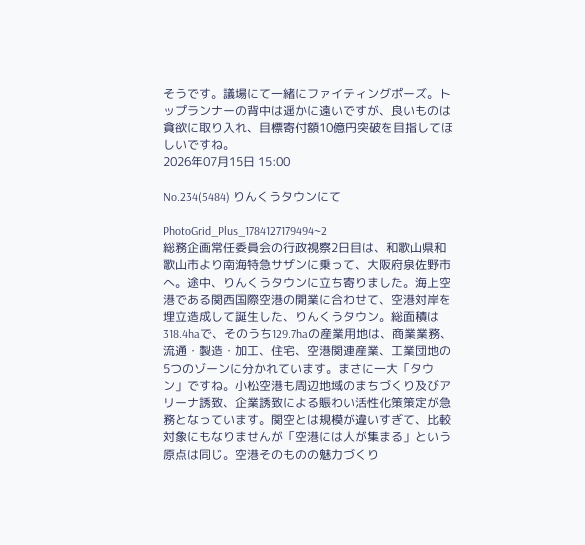そうです。議場にて一緒にファイティングポーズ。トップランナーの背中は遥かに遠いですが、良いものは貪欲に取り入れ、目標寄付額10億円突破を目指してほしいですね。
2026年07月15日 15:00

No.234(5484) りんくうタウンにて

PhotoGrid_Plus_1784127179494~2
総務企画常任委員会の行政視察2日目は、和歌山県和歌山市より南海特急サザンに乗って、大阪府泉佐野市へ。途中、りんくうタウンに立ち寄りました。海上空港である関西国際空港の開業に合わせて、空港対岸を埋立造成して誕生した、りんくうタウン。総面積は318.4haで、そのうち129.7haの産業用地は、商業業務、流通・製造・加工、住宅、空港関連産業、工業団地の5つのゾーンに分かれています。まさに一大「タウン」ですね。小松空港も周辺地域のまちづくり及びアリーナ誘致、企業誘致による賑わい活性化策策定が急務となっています。関空とは規模が違いすぎて、比較対象にもなりませんが「空港には人が集まる」という原点は同じ。空港そのものの魅力づくり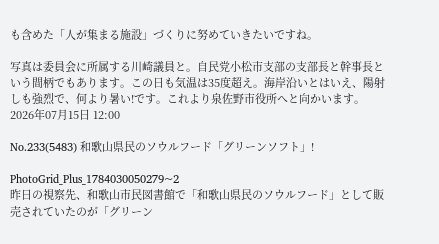も含めた「人が集まる施設」づくりに努めていきたいですね。

写真は委員会に所属する川崎議員と。自民党小松市支部の支部長と幹事長という間柄でもあります。この日も気温は35度超え。海岸沿いとはいえ、陽射しも強烈で、何より暑い!です。これより泉佐野市役所へと向かいます。
2026年07月15日 12:00

No.233(5483) 和歌山県民のソウルフード「グリーンソフト」!

PhotoGrid_Plus_1784030050279~2
昨日の視察先、和歌山市民図書館で「和歌山県民のソウルフード」として販売されていたのが「グリーン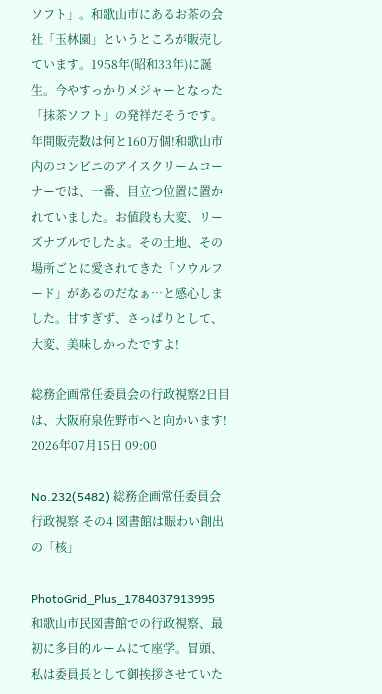ソフト」。和歌山市にあるお茶の会社「玉林園」というところが販売しています。1958年(昭和33年)に誕生。今やすっかりメジャーとなった「抹茶ソフト」の発祥だそうです。年間販売数は何と160万個!和歌山市内のコンビニのアイスクリームコーナーでは、一番、目立つ位置に置かれていました。お値段も大変、リーズナブルでしたよ。その土地、その場所ごとに愛されてきた「ソウルフード」があるのだなぁ…と感心しました。甘すぎず、さっぱりとして、大変、美味しかったですよ!

総務企画常任委員会の行政視察2日目は、大阪府泉佐野市へと向かいます!
2026年07月15日 09:00

No.232(5482) 総務企画常任委員会 行政視察 その4 図書館は賑わい創出の「核」

PhotoGrid_Plus_1784037913995
和歌山市民図書館での行政視察、最初に多目的ルームにて座学。冒頭、私は委員長として御挨拶させていた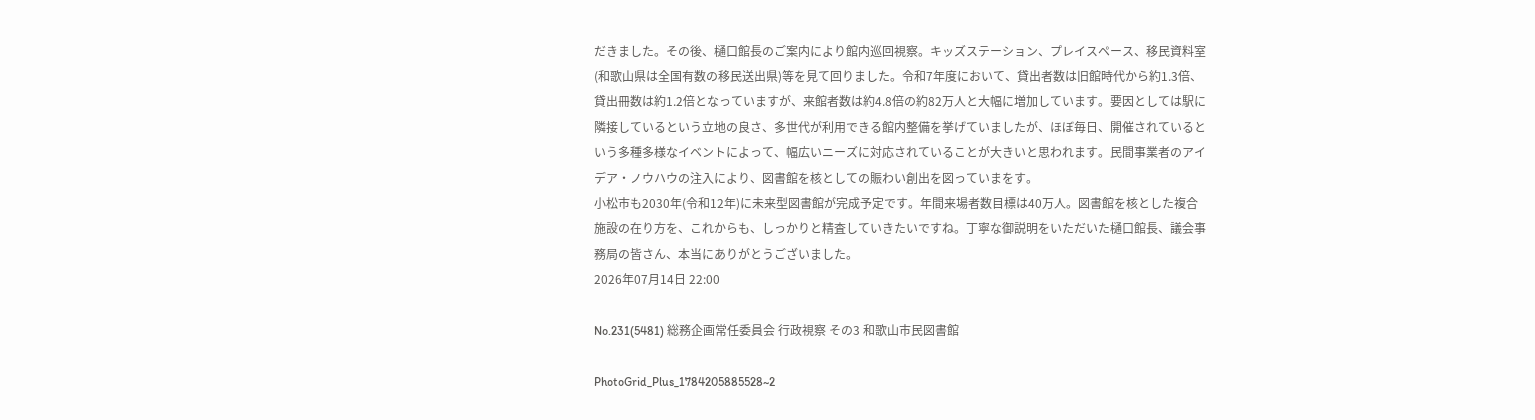だきました。その後、樋口館長のご案内により館内巡回視察。キッズステーション、プレイスペース、移民資料室(和歌山県は全国有数の移民送出県)等を見て回りました。令和7年度において、貸出者数は旧館時代から約1.3倍、貸出冊数は約1.2倍となっていますが、来館者数は約4.8倍の約82万人と大幅に増加しています。要因としては駅に隣接しているという立地の良さ、多世代が利用できる館内整備を挙げていましたが、ほぼ毎日、開催されているという多種多様なイベントによって、幅広いニーズに対応されていることが大きいと思われます。民間事業者のアイデア・ノウハウの注入により、図書館を核としての賑わい創出を図っていまをす。
小松市も2030年(令和12年)に未来型図書館が完成予定です。年間来場者数目標は40万人。図書館を核とした複合施設の在り方を、これからも、しっかりと精査していきたいですね。丁寧な御説明をいただいた樋口館長、議会事務局の皆さん、本当にありがとうございました。
2026年07月14日 22:00

No.231(5481) 総務企画常任委員会 行政視察 その3 和歌山市民図書館

PhotoGrid_Plus_1784205885528~2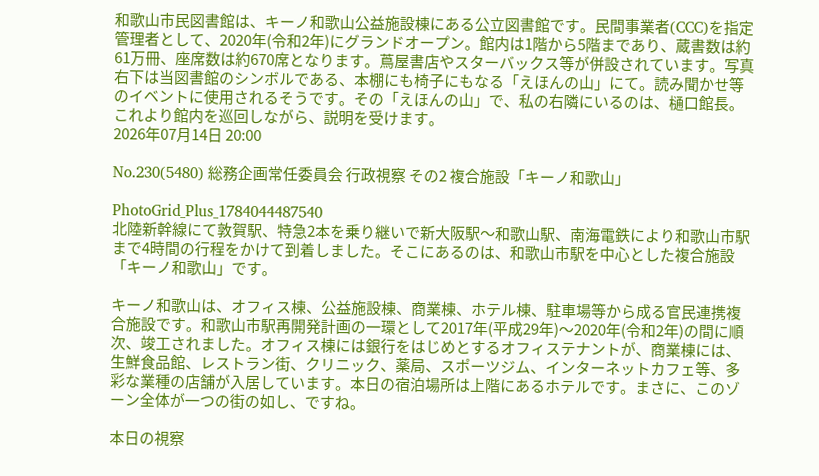和歌山市民図書館は、キーノ和歌山公益施設棟にある公立図書館です。民間事業者(CCC)を指定管理者として、2020年(令和2年)にグランドオープン。館内は1階から5階まであり、蔵書数は約61万冊、座席数は約670席となります。蔦屋書店やスターバックス等が併設されています。写真右下は当図書館のシンボルである、本棚にも椅子にもなる「えほんの山」にて。読み聞かせ等のイベントに使用されるそうです。その「えほんの山」で、私の右隣にいるのは、樋口館長。これより館内を巡回しながら、説明を受けます。
2026年07月14日 20:00

No.230(5480) 総務企画常任委員会 行政視察 その2 複合施設「キーノ和歌山」

PhotoGrid_Plus_1784044487540
北陸新幹線にて敦賀駅、特急2本を乗り継いで新大阪駅〜和歌山駅、南海電鉄により和歌山市駅まで4時間の行程をかけて到着しました。そこにあるのは、和歌山市駅を中心とした複合施設「キーノ和歌山」です。

キーノ和歌山は、オフィス棟、公益施設棟、商業棟、ホテル棟、駐車場等から成る官民連携複合施設です。和歌山市駅再開発計画の一環として2017年(平成29年)〜2020年(令和2年)の間に順次、竣工されました。オフィス棟には銀行をはじめとするオフィステナントが、商業棟には、生鮮食品館、レストラン街、クリニック、薬局、スポーツジム、インターネットカフェ等、多彩な業種の店舗が入居しています。本日の宿泊場所は上階にあるホテルです。まさに、このゾーン全体が一つの街の如し、ですね。

本日の視察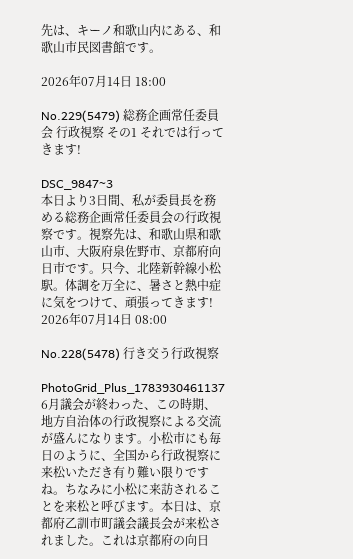先は、キーノ和歌山内にある、和歌山市民図書館です。

2026年07月14日 18:00

No.229(5479) 総務企画常任委員会 行政視察 その1 それでは行ってきます!

DSC_9847~3
本日より3日間、私が委員長を務める総務企画常任委員会の行政視察です。視察先は、和歌山県和歌山市、大阪府泉佐野市、京都府向日市です。只今、北陸新幹線小松駅。体調を万全に、暑さと熱中症に気をつけて、頑張ってきます!
2026年07月14日 08:00

No.228(5478) 行き交う行政視察

PhotoGrid_Plus_1783930461137
6月議会が終わった、この時期、地方自治体の行政視察による交流が盛んになります。小松市にも毎日のように、全国から行政視察に来松いただき有り難い限りですね。ちなみに小松に来訪されることを来松と呼びます。本日は、京都府乙訓市町議会議長会が来松されました。これは京都府の向日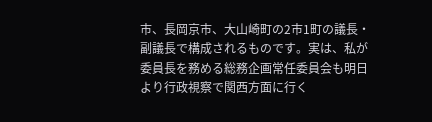市、長岡京市、大山崎町の2市1町の議長・副議長で構成されるものです。実は、私が委員長を務める総務企画常任委員会も明日より行政視察で関西方面に行く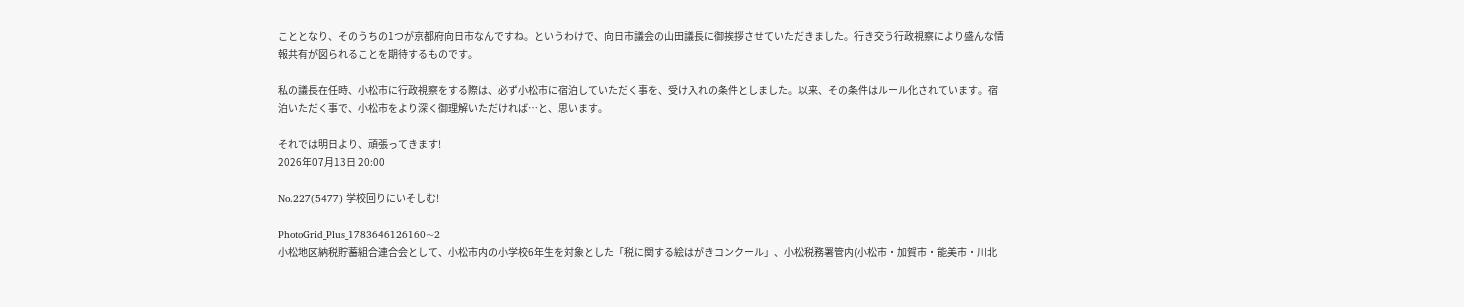こととなり、そのうちの1つが京都府向日市なんですね。というわけで、向日市議会の山田議長に御挨拶させていただきました。行き交う行政視察により盛んな情報共有が図られることを期待するものです。

私の議長在任時、小松市に行政視察をする際は、必ず小松市に宿泊していただく事を、受け入れの条件としました。以来、その条件はルール化されています。宿泊いただく事で、小松市をより深く御理解いただければ…と、思います。

それでは明日より、頑張ってきます!
2026年07月13日 20:00

No.227(5477) 学校回りにいそしむ!

PhotoGrid_Plus_1783646126160~2
小松地区納税貯蓄組合連合会として、小松市内の小学校6年生を対象とした「税に関する絵はがきコンクール」、小松税務署管内(小松市・加賀市・能美市・川北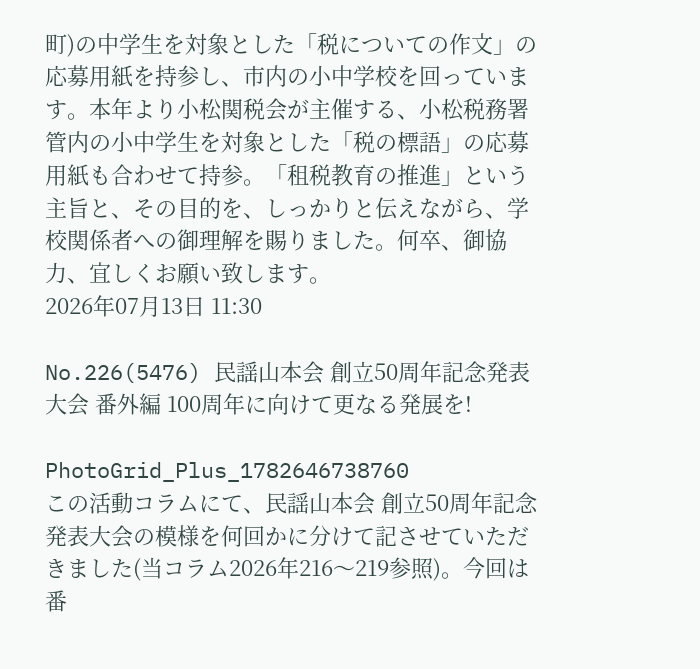町)の中学生を対象とした「税についての作文」の応募用紙を持参し、市内の小中学校を回っています。本年より小松関税会が主催する、小松税務署管内の小中学生を対象とした「税の標語」の応募用紙も合わせて持参。「租税教育の推進」という主旨と、その目的を、しっかりと伝えながら、学校関係者への御理解を賜りました。何卒、御協力、宜しくお願い致します。
2026年07月13日 11:30

No.226(5476) 民謡山本会 創立50周年記念発表大会 番外編 100周年に向けて更なる発展を!

PhotoGrid_Plus_1782646738760
この活動コラムにて、民謡山本会 創立50周年記念発表大会の模様を何回かに分けて記させていただきました(当コラム2026年216〜219参照)。今回は番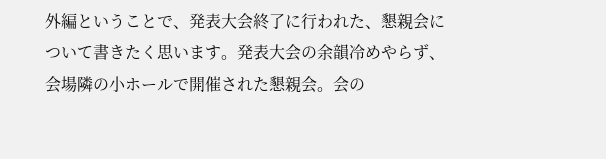外編ということで、発表大会終了に行われた、懇親会について書きたく思います。発表大会の余韻冷めやらず、会場隣の小ホールで開催された懇親会。会の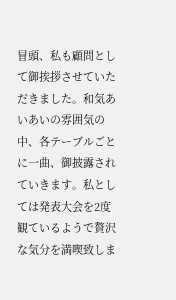冒頭、私も顧問として御挨拶させていただきました。和気あいあいの雰囲気の中、各テーブルごとに一曲、御披露されていきます。私としては発表大会を2度観ているようで贅沢な気分を満喫致しま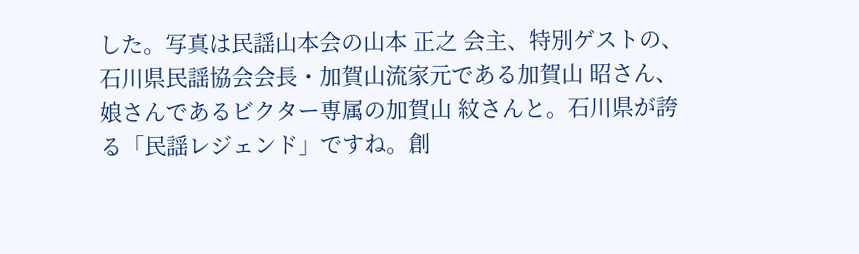した。写真は民謡山本会の山本 正之 会主、特別ゲストの、石川県民謡協会会長・加賀山流家元である加賀山 昭さん、娘さんであるビクター専属の加賀山 紋さんと。石川県が誇る「民謡レジェンド」ですね。創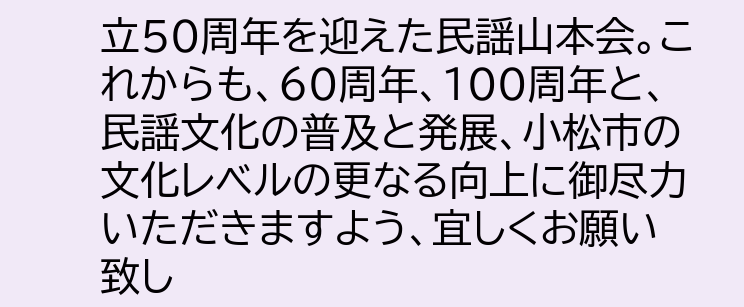立50周年を迎えた民謡山本会。これからも、60周年、100周年と、民謡文化の普及と発展、小松市の文化レベルの更なる向上に御尽力いただきますよう、宜しくお願い致し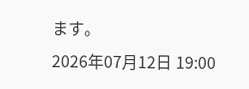ます。
2026年07月12日 19:00